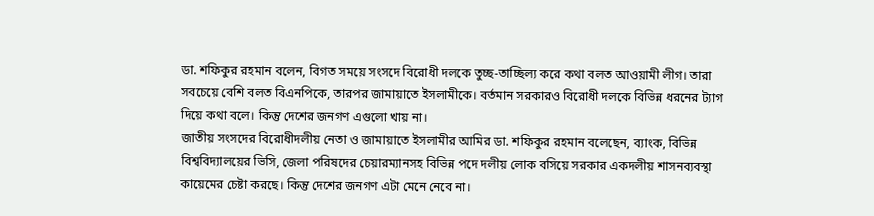ডা. শফিকুর রহমান বলেন, বিগত সময়ে সংসদে বিরোধী দলকে তুচ্ছ-তাচ্ছিল্য করে কথা বলত আওয়ামী লীগ। তারা সবচেয়ে বেশি বলত বিএনপিকে, তারপর জামায়াতে ইসলামীকে। বর্তমান সরকারও বিরোধী দলকে বিভিন্ন ধরনের ট্যাগ দিয়ে কথা বলে। কিন্তু দেশের জনগণ এগুলো খায় না।
জাতীয় সংসদের বিরোধীদলীয় নেতা ও জামায়াতে ইসলামীর আমির ডা. শফিকুর রহমান বলেছেন, ব্যাংক, বিভিন্ন বিশ্ববিদ্যালয়ের ভিসি, জেলা পরিষদের চেয়ারম্যানসহ বিভিন্ন পদে দলীয় লোক বসিয়ে সরকার একদলীয় শাসনব্যবস্থা কায়েমের চেষ্টা করছে। কিন্তু দেশের জনগণ এটা মেনে নেবে না।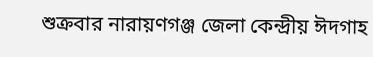শুক্রবার নারায়ণগঞ্জ জেলা কেন্দ্রীয় ঈদগাহ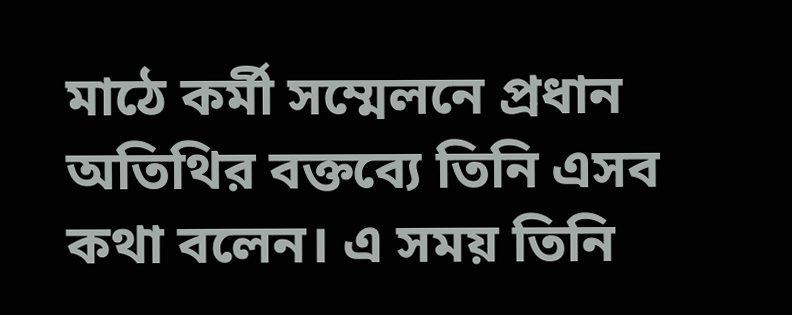মাঠে কর্মী সম্মেলনে প্রধান অতিথির বক্তব্যে তিনি এসব কথা বলেন। এ সময় তিনি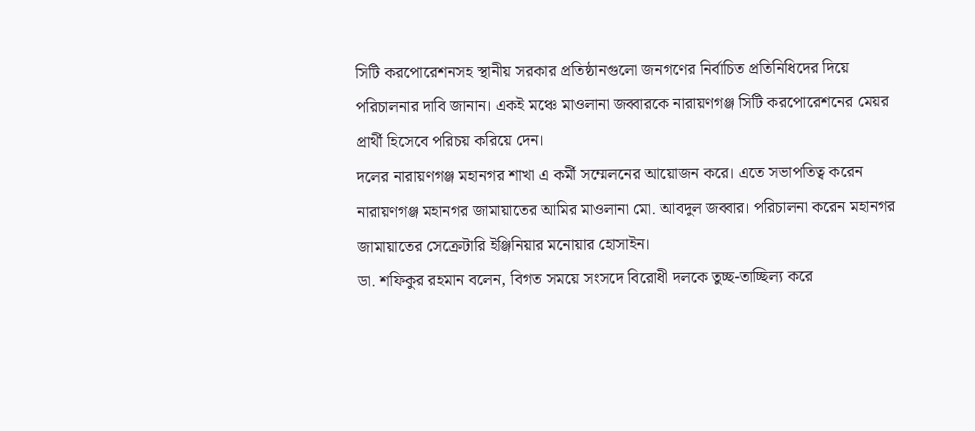সিটি করপোরেশনসহ স্থানীয় সরকার প্রতিষ্ঠানগুলো জনগণের নির্বাচিত প্রতিনিধিদের দিয়ে পরিচালনার দাবি জানান। একই মঞ্চে মাওলানা জব্বারকে নারায়ণগঞ্জ সিটি করপোরেশনের মেয়র প্রার্থী হিসেবে পরিচয় করিয়ে দেন।
দলের নারায়ণগঞ্জ মহানগর শাখা এ কর্মী সম্মেলনের আয়োজন করে। এতে সভাপতিত্ব করেন নারায়ণগঞ্জ মহানগর জামায়াতের আমির মাওলানা মো. আবদুল জব্বার। পরিচালনা করেন মহানগর জামায়াতের সেক্রেটারি ইঞ্জিনিয়ার মনোয়ার হোসাইন।
ডা. শফিকুর রহমান বলেন, বিগত সময়ে সংসদে বিরোধী দলকে তুচ্ছ-তাচ্ছিল্য করে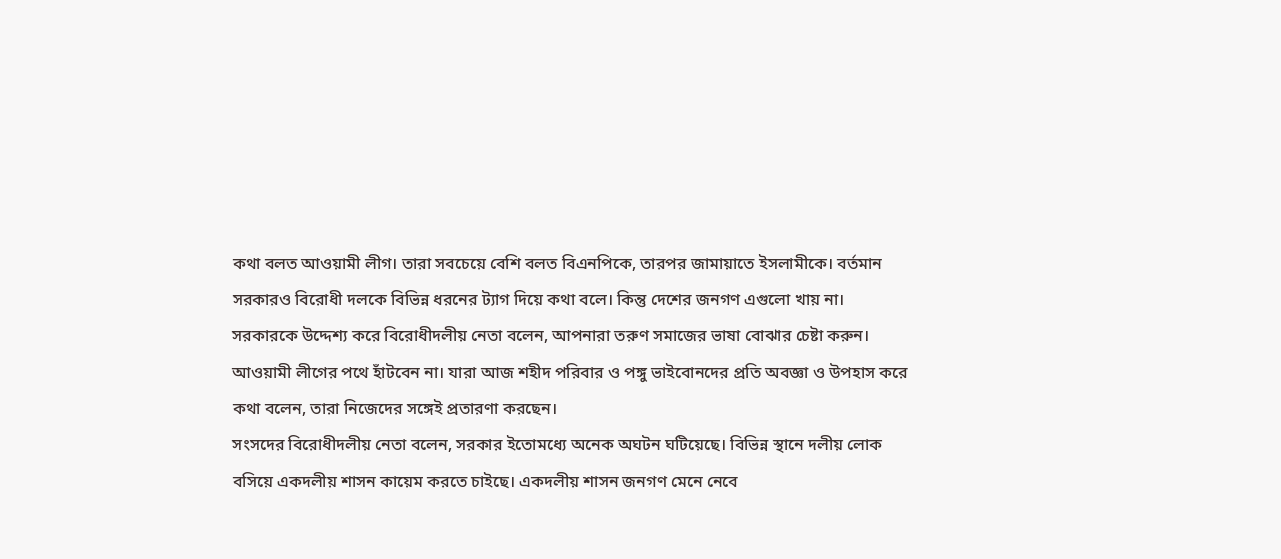কথা বলত আওয়ামী লীগ। তারা সবচেয়ে বেশি বলত বিএনপিকে, তারপর জামায়াতে ইসলামীকে। বর্তমান সরকারও বিরোধী দলকে বিভিন্ন ধরনের ট্যাগ দিয়ে কথা বলে। কিন্তু দেশের জনগণ এগুলো খায় না।
সরকারকে উদ্দেশ্য করে বিরোধীদলীয় নেতা বলেন, আপনারা তরুণ সমাজের ভাষা বোঝার চেষ্টা করুন। আওয়ামী লীগের পথে হাঁটবেন না। যারা আজ শহীদ পরিবার ও পঙ্গু ভাইবোনদের প্রতি অবজ্ঞা ও উপহাস করে কথা বলেন, তারা নিজেদের সঙ্গেই প্রতারণা করছেন।
সংসদের বিরোধীদলীয় নেতা বলেন, সরকার ইতোমধ্যে অনেক অঘটন ঘটিয়েছে। বিভিন্ন স্থানে দলীয় লোক বসিয়ে একদলীয় শাসন কায়েম করতে চাইছে। একদলীয় শাসন জনগণ মেনে নেবে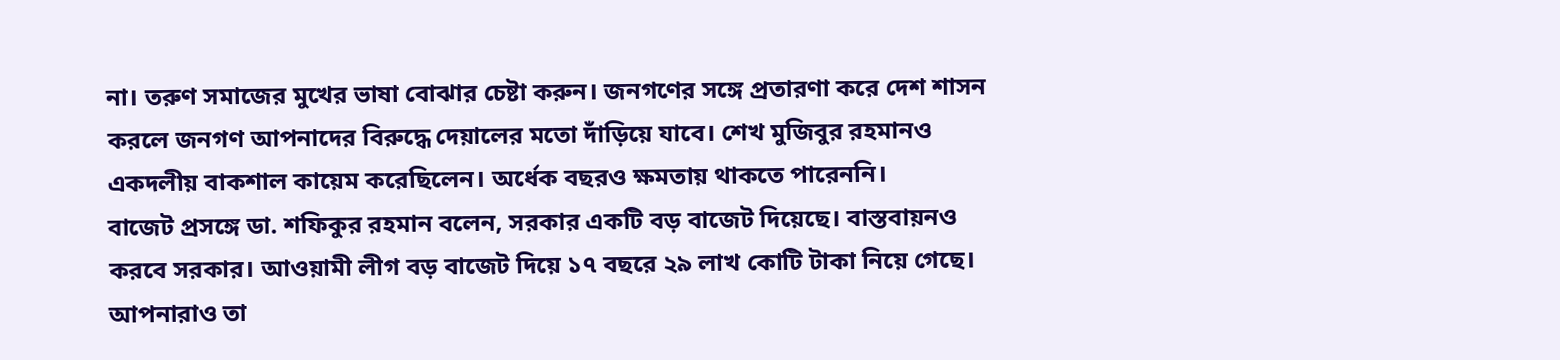না। তরুণ সমাজের মুখের ভাষা বোঝার চেষ্টা করুন। জনগণের সঙ্গে প্রতারণা করে দেশ শাসন করলে জনগণ আপনাদের বিরুদ্ধে দেয়ালের মতো দাঁড়িয়ে যাবে। শেখ মুজিবুর রহমানও একদলীয় বাকশাল কায়েম করেছিলেন। অর্ধেক বছরও ক্ষমতায় থাকতে পারেননি।
বাজেট প্রসঙ্গে ডা. শফিকুর রহমান বলেন, সরকার একটি বড় বাজেট দিয়েছে। বাস্তবায়নও করবে সরকার। আওয়ামী লীগ বড় বাজেট দিয়ে ১৭ বছরে ২৯ লাখ কোটি টাকা নিয়ে গেছে। আপনারাও তা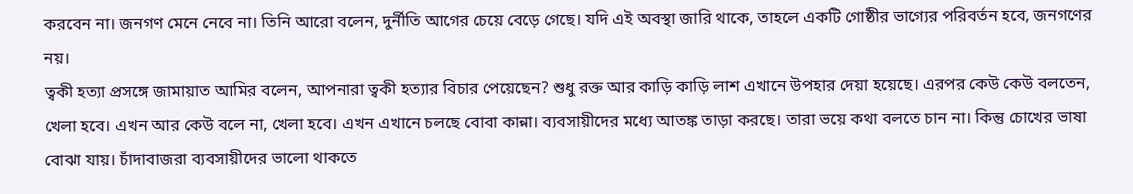করবেন না। জনগণ মেনে নেবে না। তিনি আরো বলেন, দুর্নীতি আগের চেয়ে বেড়ে গেছে। যদি এই অবস্থা জারি থাকে, তাহলে একটি গোষ্ঠীর ভাগ্যের পরিবর্তন হবে, জনগণের নয়।
ত্বকী হত্যা প্রসঙ্গে জামায়াত আমির বলেন, আপনারা ত্বকী হত্যার বিচার পেয়েছেন? শুধু রক্ত আর কাড়ি কাড়ি লাশ এখানে উপহার দেয়া হয়েছে। এরপর কেউ কেউ বলতেন, খেলা হবে। এখন আর কেউ বলে না, খেলা হবে। এখন এখানে চলছে বোবা কান্না। ব্যবসায়ীদের মধ্যে আতঙ্ক তাড়া করছে। তারা ভয়ে কথা বলতে চান না। কিন্তু চোখের ভাষা বোঝা যায়। চাঁদাবাজরা ব্যবসায়ীদের ভালো থাকতে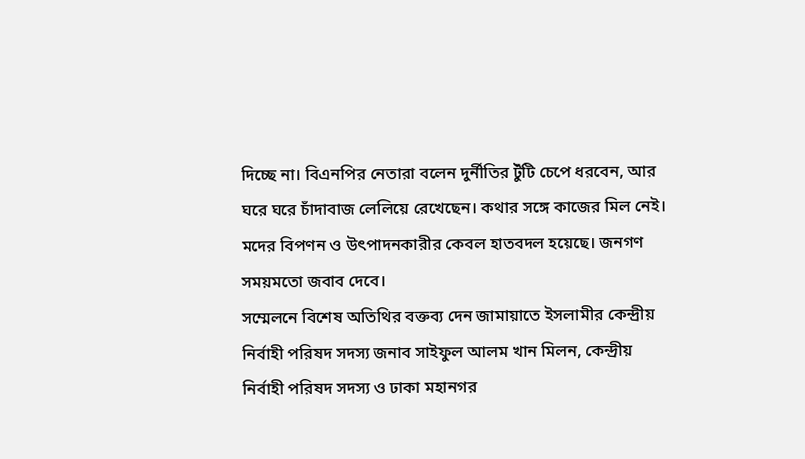দিচ্ছে না। বিএনপির নেতারা বলেন দুর্নীতির টুঁটি চেপে ধরবেন, আর ঘরে ঘরে চাঁদাবাজ লেলিয়ে রেখেছেন। কথার সঙ্গে কাজের মিল নেই। মদের বিপণন ও উৎপাদনকারীর কেবল হাতবদল হয়েছে। জনগণ সময়মতো জবাব দেবে।
সম্মেলনে বিশেষ অতিথির বক্তব্য দেন জামায়াতে ইসলামীর কেন্দ্রীয় নির্বাহী পরিষদ সদস্য জনাব সাইফুল আলম খান মিলন, কেন্দ্রীয় নির্বাহী পরিষদ সদস্য ও ঢাকা মহানগর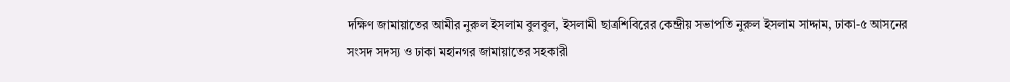দক্ষিণ জামায়াতের আমীর নুরুল ইসলাম বুলবুল, ইসলামী ছাত্রশিবিরের কেন্দ্রীয় সভাপতি নুরুল ইসলাম সাদ্দাম, ঢাকা-৫ আসনের সংসদ সদস্য ও ঢাকা মহানগর জামায়াতের সহকারী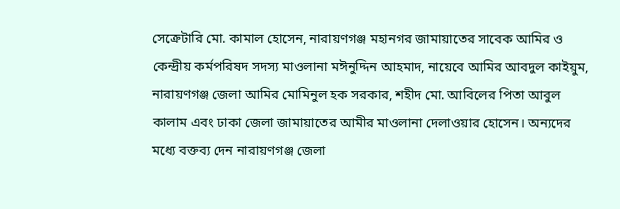সেক্রেটারি মো. কামাল হোসেন, নারায়ণগঞ্জ মহানগর জামায়াতের সাবেক আমির ও কেন্দ্রীয় কর্মপরিষদ সদস্য মাওলানা মঈনুদ্দিন আহমাদ, নায়েবে আমির আবদুল কাইয়ুম, নারায়ণগঞ্জ জেলা আমির মোমিনুল হক সরকার, শহীদ মো. আবিলের পিতা আবুল কালাম এবং ঢাকা জেলা জামায়াতের আমীর মাওলানা দেলাওয়ার হোসেন। অন্যদের মধ্যে বক্তব্য দেন নারায়ণগঞ্জ জেলা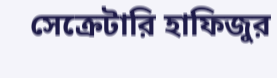সেক্রেটারি হাফিজুর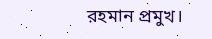রহমান প্রমুখ।